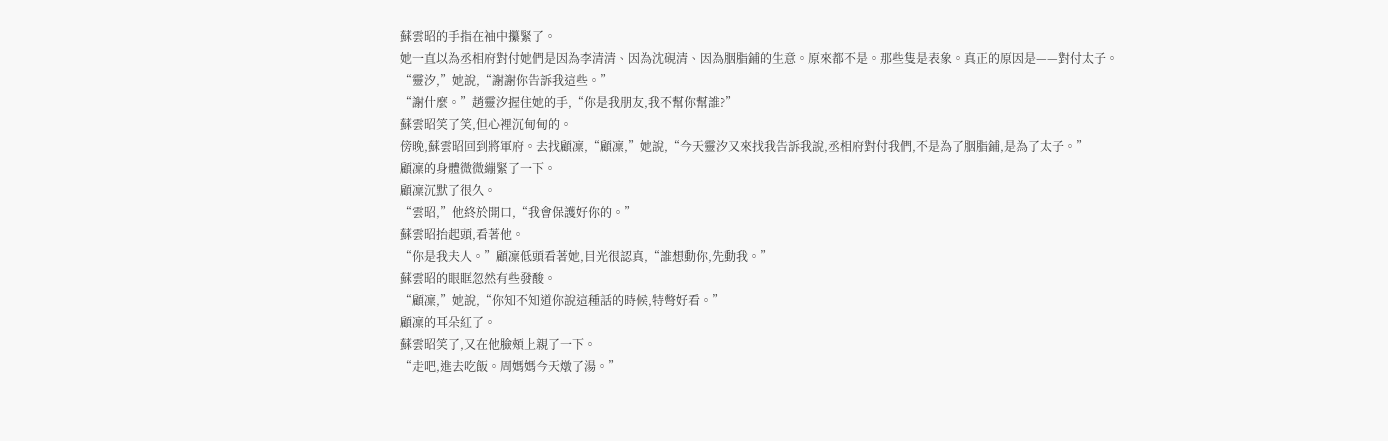蘇雲昭的手指在袖中攥緊了。
她一直以為丞相府對付她們是因為李清清、因為沈硯清、因為胭脂鋪的生意。原來都不是。那些隻是表象。真正的原因是——對付太子。
“靈汐,”她說,“謝謝你告訴我這些。”
“謝什麼。”趙靈汐握住她的手,“你是我朋友,我不幫你幫誰?”
蘇雲昭笑了笑,但心裡沉甸甸的。
傍晚,蘇雲昭回到將軍府。去找顧凜,“顧凜,”她說,“今天靈汐又來找我告訴我說,丞相府對付我們,不是為了胭脂鋪,是為了太子。”
顧凜的身體微微繃緊了一下。
顧凜沉默了很久。
“雲昭,”他終於開口,“我會保護好你的。”
蘇雲昭抬起頭,看著他。
“你是我夫人。”顧凜低頭看著她,目光很認真,“誰想動你,先動我。”
蘇雲昭的眼眶忽然有些發酸。
“顧凜,”她說,“你知不知道你說這種話的時候,特彆好看。”
顧凜的耳朵紅了。
蘇雲昭笑了,又在他臉頰上親了一下。
“走吧,進去吃飯。周媽媽今天燉了湯。”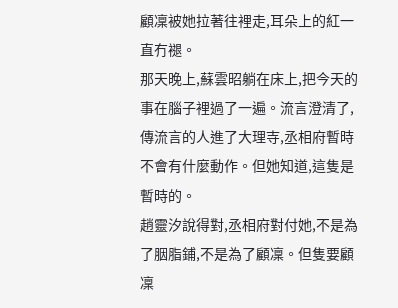顧凜被她拉著往裡走,耳朵上的紅一直冇褪。
那天晚上,蘇雲昭躺在床上,把今天的事在腦子裡過了一遍。流言澄清了,傳流言的人進了大理寺,丞相府暫時不會有什麼動作。但她知道,這隻是暫時的。
趙靈汐說得對,丞相府對付她,不是為了胭脂鋪,不是為了顧凜。但隻要顧凜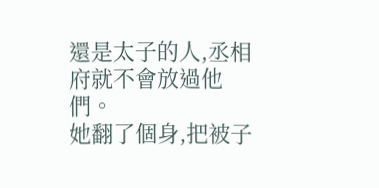還是太子的人,丞相府就不會放過他們。
她翻了個身,把被子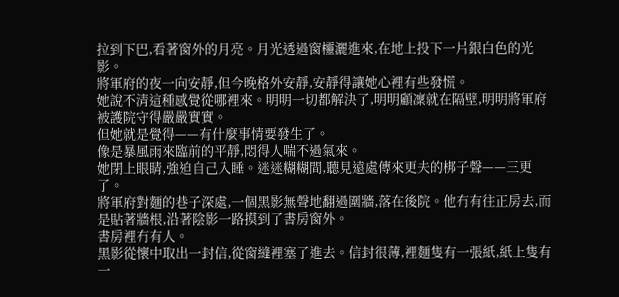拉到下巴,看著窗外的月亮。月光透過窗欞灑進來,在地上投下一片銀白色的光影。
將軍府的夜一向安靜,但今晚格外安靜,安靜得讓她心裡有些發慌。
她說不清這種感覺從哪裡來。明明一切都解決了,明明顧凜就在隔壁,明明將軍府被護院守得嚴嚴實實。
但她就是覺得——有什麼事情要發生了。
像是暴風雨來臨前的平靜,悶得人喘不過氣來。
她閉上眼睛,強迫自己入睡。迷迷糊糊間,聽見遠處傳來更夫的梆子聲——三更了。
將軍府對麵的巷子深處,一個黑影無聲地翻過圍牆,落在後院。他冇有往正房去,而是貼著牆根,沿著陰影一路摸到了書房窗外。
書房裡冇有人。
黑影從懷中取出一封信,從窗縫裡塞了進去。信封很薄,裡麵隻有一張紙,紙上隻有一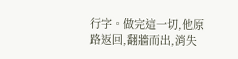行字。做完這一切,他原路返回,翻牆而出,消失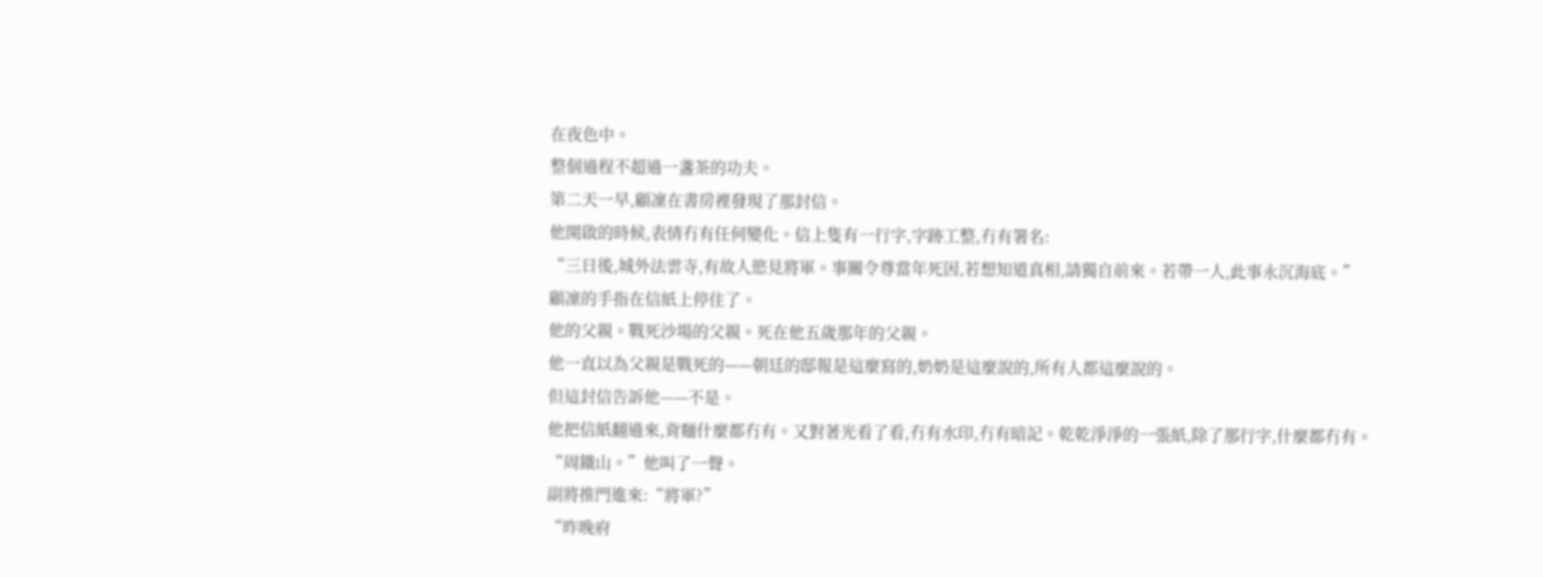在夜色中。
整個過程不超過一盞茶的功夫。
第二天一早,顧凜在書房裡發現了那封信。
他開啟的時候,表情冇有任何變化。信上隻有一行字,字跡工整,冇有署名:
“三日後,城外法雲寺,有故人慾見將軍。事關令尊當年死因,若想知道真相,請獨自前來。若帶一人,此事永沉海底。”
顧凜的手指在信紙上停住了。
他的父親。戰死沙場的父親。死在他五歲那年的父親。
他一直以為父親是戰死的——朝廷的邸報是這麼寫的,奶奶是這麼說的,所有人都這麼說的。
但這封信告訴他——不是。
他把信紙翻過來,背麵什麼都冇有。又對著光看了看,冇有水印,冇有暗記。乾乾淨淨的一張紙,除了那行字,什麼都冇有。
“周鐵山。”他叫了一聲。
副將推門進來:“將軍?”
“昨晚府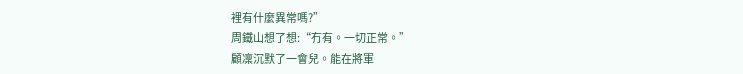裡有什麼異常嗎?”
周鐵山想了想:“冇有。一切正常。”
顧凜沉默了一會兒。能在將軍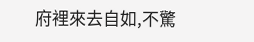府裡來去自如,不驚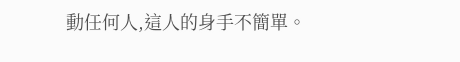動任何人,這人的身手不簡單。